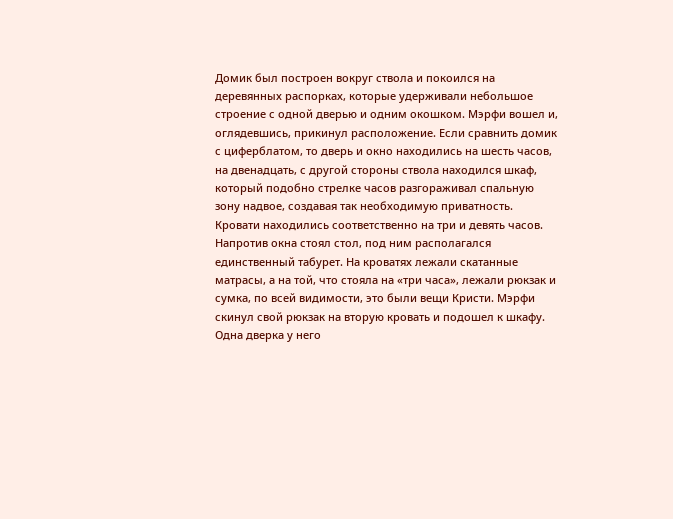Домик был построен вокруг ствола и покоился на деревянных распорках, которые удерживали небольшое строение с одной дверью и одним окошком. Мэрфи вошел и, оглядевшись, прикинул расположение. Если сравнить домик с циферблатом, то дверь и окно находились на шесть часов, на двенадцать, с другой стороны ствола находился шкаф, который подобно стрелке часов разгораживал спальную зону надвое, создавая так необходимую приватность. Кровати находились соответственно на три и девять часов. Напротив окна стоял стол, под ним располагался единственный табурет. На кроватях лежали скатанные матрасы, а на той, что стояла на «три часа», лежали рюкзак и сумка, по всей видимости, это были вещи Кристи. Мэрфи скинул свой рюкзак на вторую кровать и подошел к шкафу. Одна дверка у него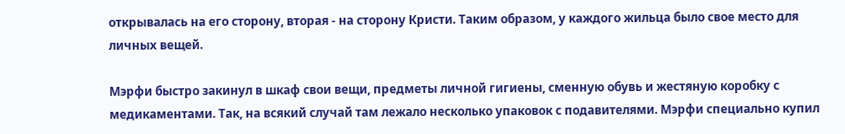открывалась на его сторону, вторая - на сторону Кристи. Таким образом, у каждого жильца было свое место для личных вещей.

Мэрфи быстро закинул в шкаф свои вещи, предметы личной гигиены, сменную обувь и жестяную коробку с медикаментами. Так, на всякий случай там лежало несколько упаковок с подавителями. Мэрфи специально купил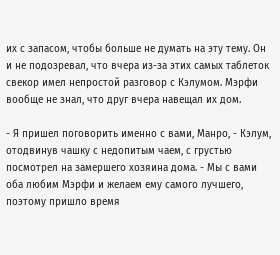их с запасом, чтобы больше не думать на эту тему. Он и не подозревал, что вчера из-за этих самых таблеток свекор имел непростой разговор с Кэлумом. Мэрфи вообще не знал, что друг вчера навещал их дом.

- Я пришел поговорить именно с вами, Манро, - Кэлум, отодвинув чашку с недопитым чаем, с грустью посмотрел на замершего хозяина дома. - Мы с вами оба любим Мэрфи и желаем ему самого лучшего, поэтому пришло время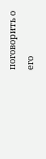поговорить о его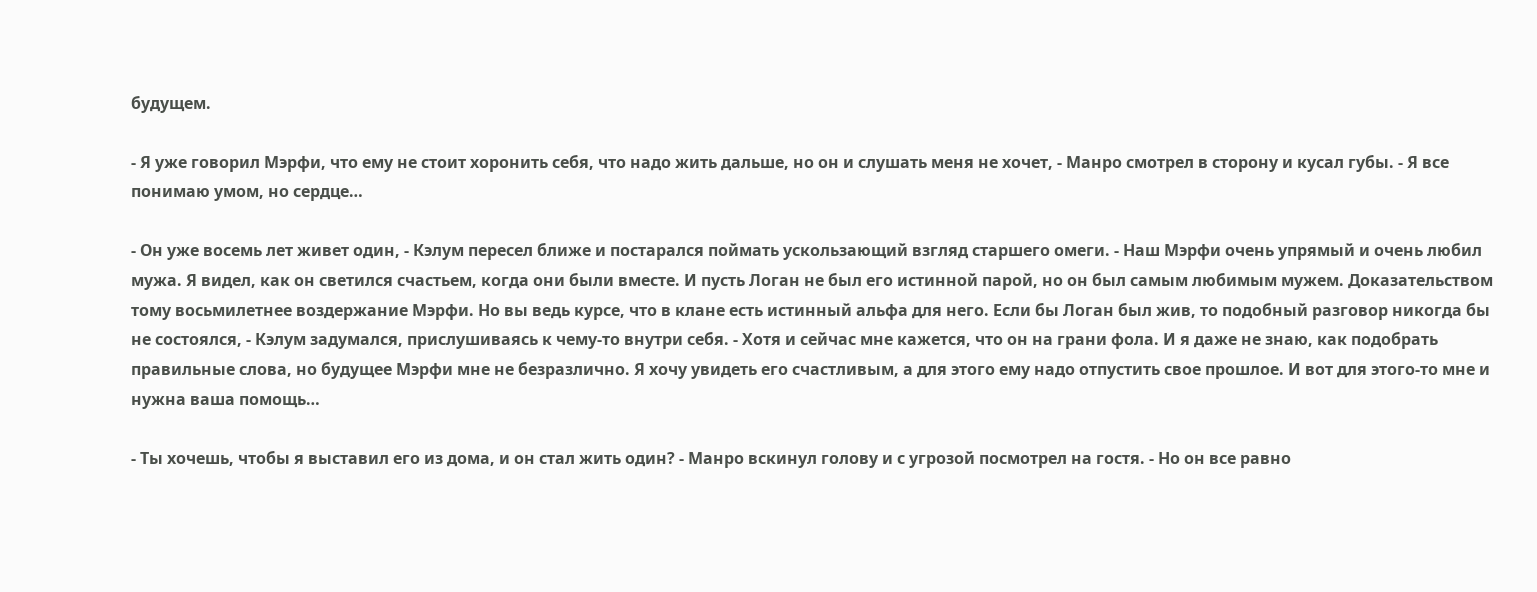будущем.

- Я уже говорил Мэрфи, что ему не стоит хоронить себя, что надо жить дальше, но он и слушать меня не хочет, - Манро смотрел в сторону и кусал губы. - Я все понимаю умом, но сердце…

- Он уже восемь лет живет один, - Кэлум пересел ближе и постарался поймать ускользающий взгляд старшего омеги. - Наш Мэрфи очень упрямый и очень любил мужа. Я видел, как он светился счастьем, когда они были вместе. И пусть Логан не был его истинной парой, но он был самым любимым мужем. Доказательством тому восьмилетнее воздержание Мэрфи. Но вы ведь курсе, что в клане есть истинный альфа для него. Если бы Логан был жив, то подобный разговор никогда бы не состоялся, - Кэлум задумался, прислушиваясь к чему-то внутри себя. - Хотя и сейчас мне кажется, что он на грани фола. И я даже не знаю, как подобрать правильные слова, но будущее Мэрфи мне не безразлично. Я хочу увидеть его счастливым, а для этого ему надо отпустить свое прошлое. И вот для этого-то мне и нужна ваша помощь…

- Ты хочешь, чтобы я выставил его из дома, и он стал жить один? - Манро вскинул голову и с угрозой посмотрел на гостя. - Но он все равно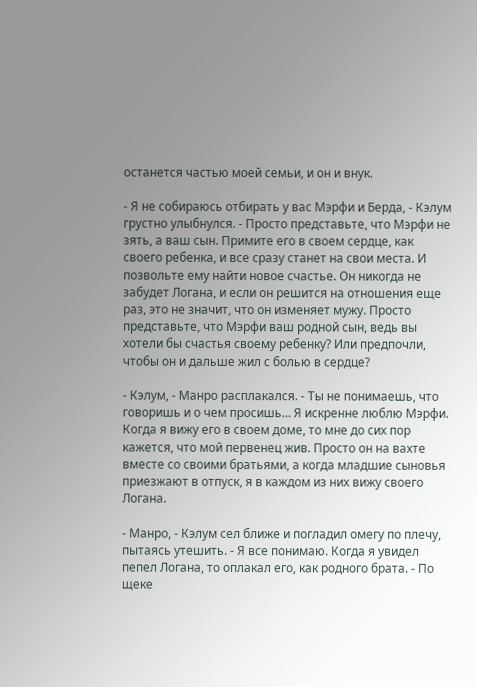останется частью моей семьи, и он и внук.

- Я не собираюсь отбирать у вас Мэрфи и Берда, - Кэлум грустно улыбнулся. - Просто представьте, что Мэрфи не зять, а ваш сын. Примите его в своем сердце, как своего ребенка, и все сразу станет на свои места. И позвольте ему найти новое счастье. Он никогда не забудет Логана, и если он решится на отношения еще раз, это не значит, что он изменяет мужу. Просто представьте, что Мэрфи ваш родной сын, ведь вы хотели бы счастья своему ребенку? Или предпочли, чтобы он и дальше жил с болью в сердце?

- Кэлум, - Манро расплакался. - Ты не понимаешь, что говоришь и о чем просишь… Я искренне люблю Мэрфи. Когда я вижу его в своем доме, то мне до сих пор кажется, что мой первенец жив. Просто он на вахте вместе со своими братьями, а когда младшие сыновья приезжают в отпуск, я в каждом из них вижу своего Логана.

- Манро, - Кэлум сел ближе и погладил омегу по плечу, пытаясь утешить. - Я все понимаю. Когда я увидел пепел Логана, то оплакал его, как родного брата. - По щеке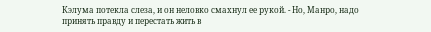Кэлума потекла слеза, и он неловко смахнул ее рукой. - Но, Манро, надо принять правду и перестать жить в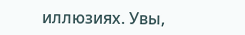иллюзиях. Увы,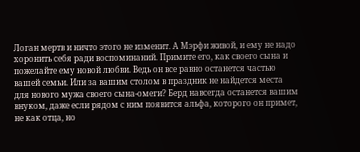Логан мертв и ничто этого не изменит. А Мэрфи живой, и ему не надо хоронить себя ради воспоминаний. Примите его, как своего сына и пожелайте ему новой любви. Ведь он все равно останется частью вашей семьи. Или за вашим столом в праздник не найдется места для нового мужа своего сына-омеги? Берд навсегда останется вашим внуком, даже если рядом с ним появится альфа, которого он примет, не как отца, но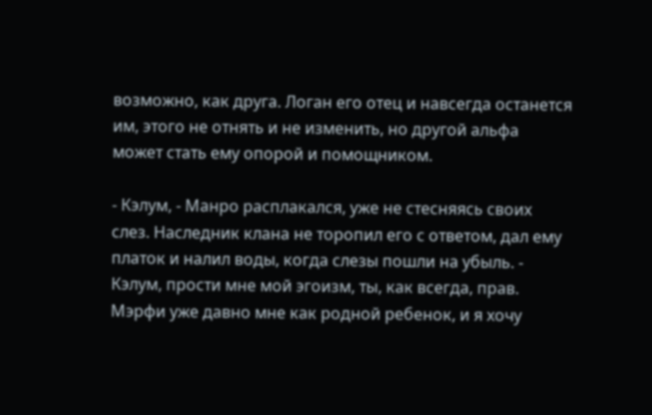возможно, как друга. Логан его отец и навсегда останется им, этого не отнять и не изменить, но другой альфа может стать ему опорой и помощником.

- Кэлум, - Манро расплакался, уже не стесняясь своих слез. Наследник клана не торопил его с ответом, дал ему платок и налил воды, когда слезы пошли на убыль. - Кэлум, прости мне мой эгоизм, ты, как всегда, прав. Мэрфи уже давно мне как родной ребенок, и я хочу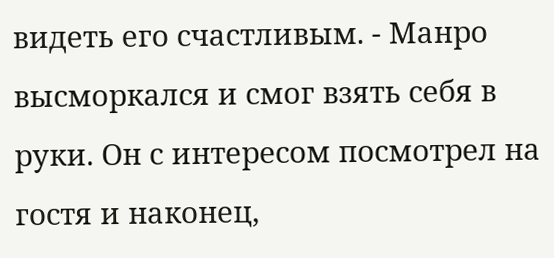видеть его счастливым. - Манро высморкался и смог взять себя в руки. Он с интересом посмотрел на гостя и наконец,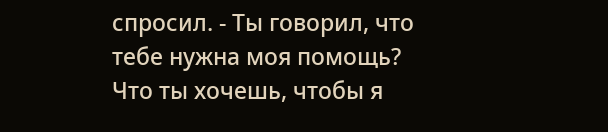спросил. - Ты говорил, что тебе нужна моя помощь? Что ты хочешь, чтобы я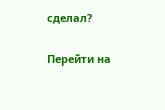сделал?

Перейти на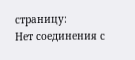страницу:
Нет соединения с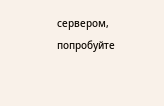сервером, попробуйте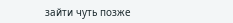зайти чуть позже